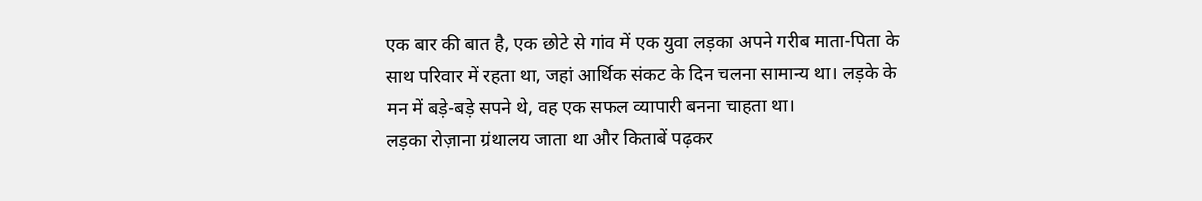एक बार की बात है, एक छोटे से गांव में एक युवा लड़का अपने गरीब माता-पिता के साथ परिवार में रहता था, जहां आर्थिक संकट के दिन चलना सामान्य था। लड़के के मन में बड़े-बड़े सपने थे, वह एक सफल व्यापारी बनना चाहता था।
लड़का रोज़ाना ग्रंथालय जाता था और किताबें पढ़कर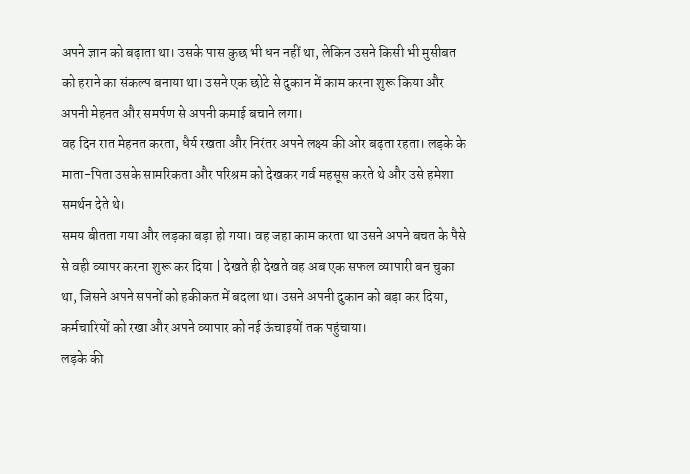अपने ज्ञान को बढ़ाता था। उसके पास कुछ भी धन नहीं था, लेकिन उसने किसी भी मुसीबत को हराने का संकल्प बनाया था। उसने एक छोटे से दुकान में काम करना शुरू किया और अपनी मेहनत और समर्पण से अपनी कमाई बचाने लगा।
वह दिन रात मेहनत करता, धैर्य रखता और निरंतर अपने लक्ष्य की ओर बढ़ता रहता। लड़के के माता-पिता उसके सामरिकता और परिश्रम को देखकर गर्व महसूस करते थे और उसे हमेशा समर्थन देते थे।
समय बीतता गया और लड़का बड़ा हो गया। वह जहा काम करता था उसने अपने बचत के पैसे से वही व्यापर करना शुरू कर दिया | देखते ही देखते वह अब एक सफल व्यापारी बन चुका था, जिसने अपने सपनों को हकीकत में बदला था। उसने अपनी दुकान को बड़ा कर दिया, कर्मचारियों को रखा और अपने व्यापार को नई ऊंचाइयों तक पहुंचाया।
लड़के की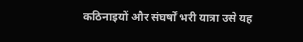कठिनाइयों और संघर्षों भरी यात्रा उसे यह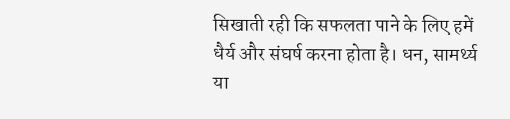सिखाती रही कि सफलता पाने के लिए हमें धैर्य और संघर्ष करना होता है। धन, सामर्थ्य या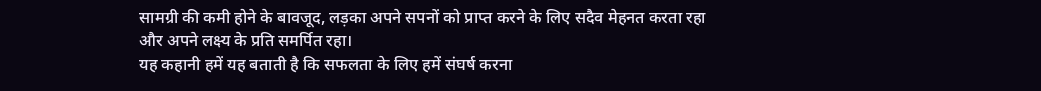सामग्री की कमी होने के बावजूद, लड़का अपने सपनों को प्राप्त करने के लिए सदैव मेहनत करता रहा और अपने लक्ष्य के प्रति समर्पित रहा।
यह कहानी हमें यह बताती है कि सफलता के लिए हमें संघर्ष करना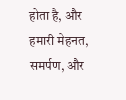होता है, और हमारी मेहनत, समर्पण, और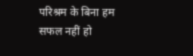परिश्रम के बिना हम सफल नहीं हो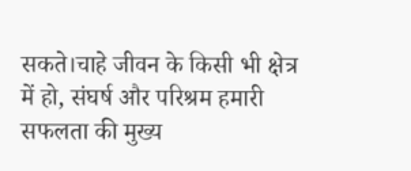सकते।चाहे जीवन के किसी भी क्षेत्र में हो, संघर्ष और परिश्रम हमारी सफलता की मुख्य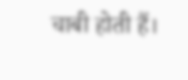चाबी होती हैं।